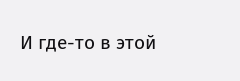И где-то в этой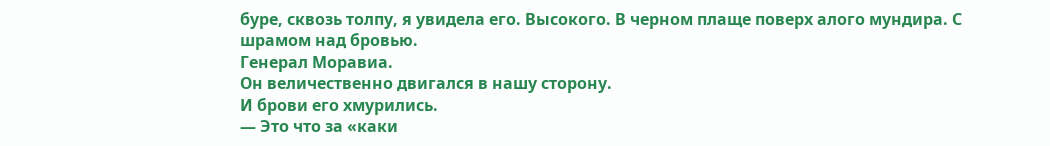буре, сквозь толпу, я увидела его. Высокого. В черном плаще поверх алого мундира. С шрамом над бровью.
Генерал Моравиа.
Он величественно двигался в нашу сторону.
И брови его хмурились.
— Это что за «каки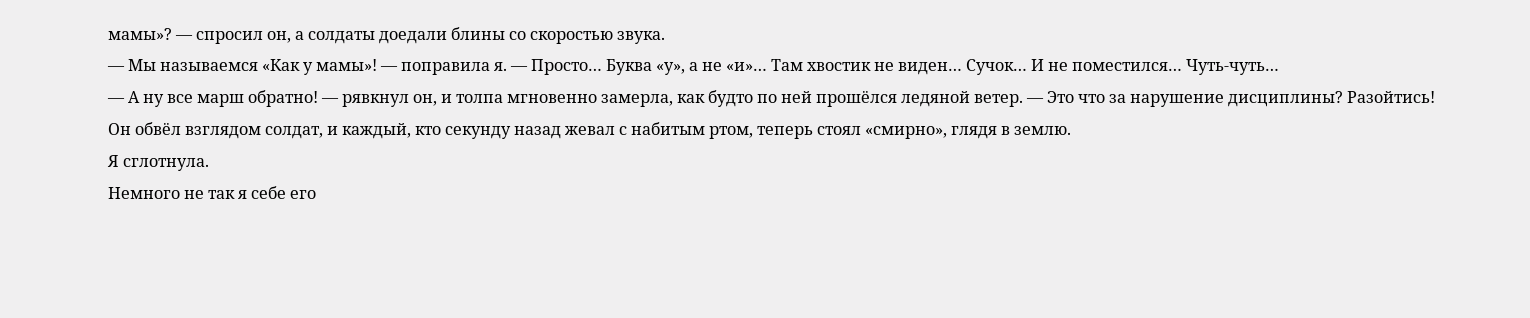мамы»? — спросил он, а солдаты доедали блины со скоростью звука.
— Мы называемся «Как у мамы»! — поправила я. — Просто… Буква «у», а не «и»… Там хвостик не виден… Сучок… И не поместился… Чуть-чуть…
— А ну все марш обратно! — рявкнул он, и толпа мгновенно замерла, как будто по ней прошёлся ледяной ветер. — Это что за нарушение дисциплины? Разойтись!
Он обвёл взглядом солдат, и каждый, кто секунду назад жевал с набитым ртом, теперь стоял «смирно», глядя в землю.
Я сглотнула.
Немного не так я себе его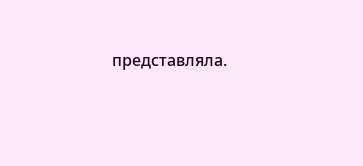представляла.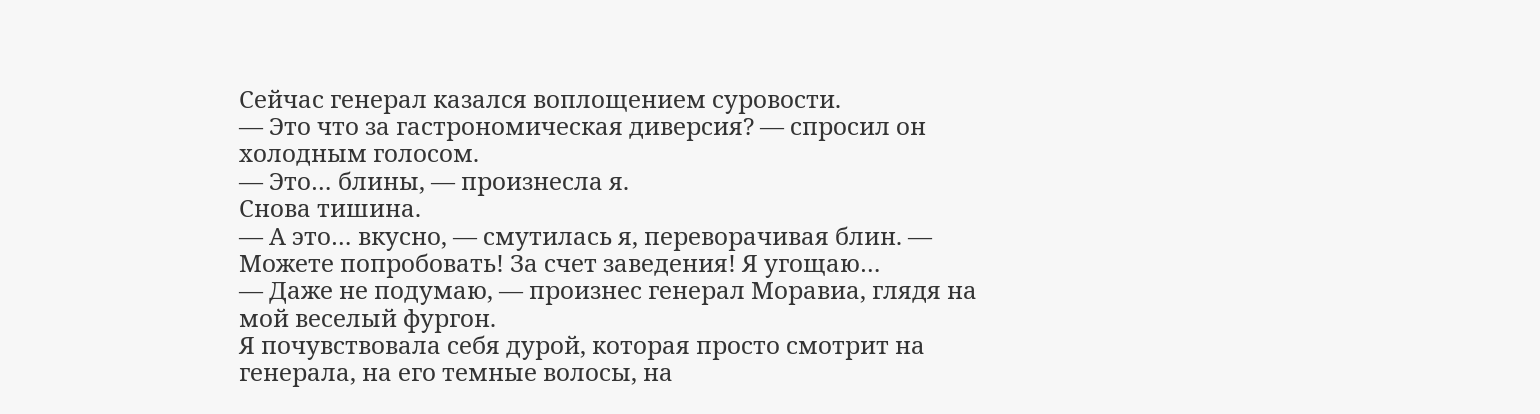Сейчас генерал казался воплощением суровости.
— Это что за гастрономическая диверсия? — спросил он холодным голосом.
— Это… блины, — произнесла я.
Снова тишина.
— А это… вкусно, — смутилась я, переворачивая блин. — Можете попробовать! За счет заведения! Я угощаю…
— Даже не подумаю, — произнес генерал Моравиа, глядя на мой веселый фургон.
Я почувствовала себя дурой, которая просто смотрит на генерала, на его темные волосы, на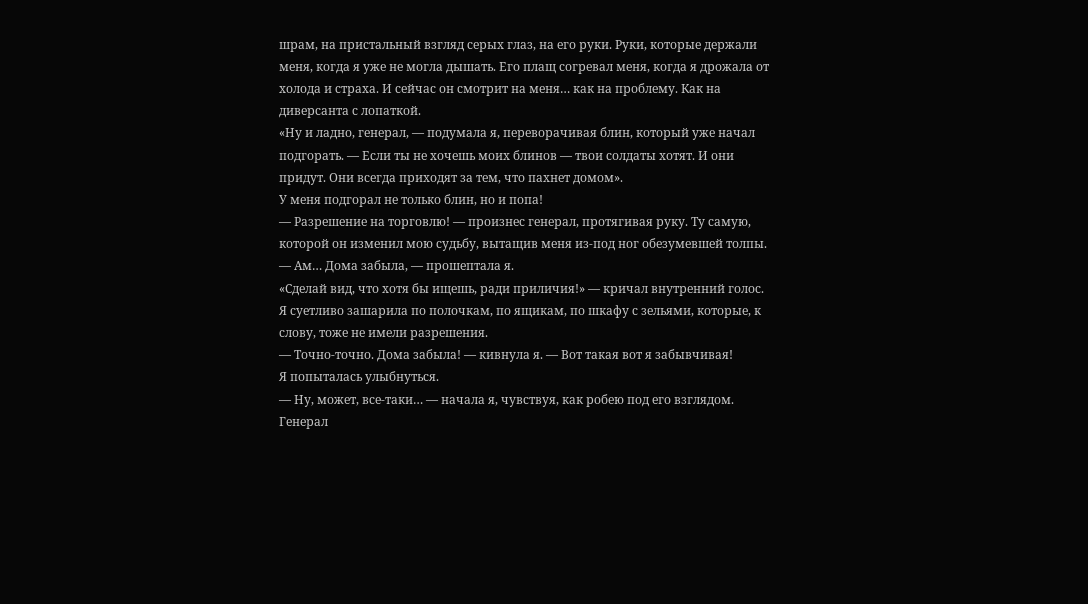шрам, на пристальный взгляд серых глаз, на его руки. Руки, которые держали меня, когда я уже не могла дышать. Его плащ согревал меня, когда я дрожала от холода и страха. И сейчас он смотрит на меня… как на проблему. Как на диверсанта с лопаткой.
«Ну и ладно, генерал, — подумала я, переворачивая блин, который уже начал подгорать. — Если ты не хочешь моих блинов — твои солдаты хотят. И они придут. Они всегда приходят за тем, что пахнет домом».
У меня подгорал не только блин, но и попа!
— Разрешение на торговлю! — произнес генерал, протягивая руку. Ту самую, которой он изменил мою судьбу, вытащив меня из-под ног обезумевшей толпы.
— Ам… Дома забыла, — прошептала я.
«Сделай вид, что хотя бы ищешь, ради приличия!» — кричал внутренний голос. Я суетливо зашарила по полочкам, по ящикам, по шкафу с зельями, которые, к слову, тоже не имели разрешения.
— Точно-точно. Дома забыла! — кивнула я. — Вот такая вот я забывчивая!
Я попыталась улыбнуться.
— Ну, может, все-таки… — начала я, чувствуя, как робею под его взглядом.
Генерал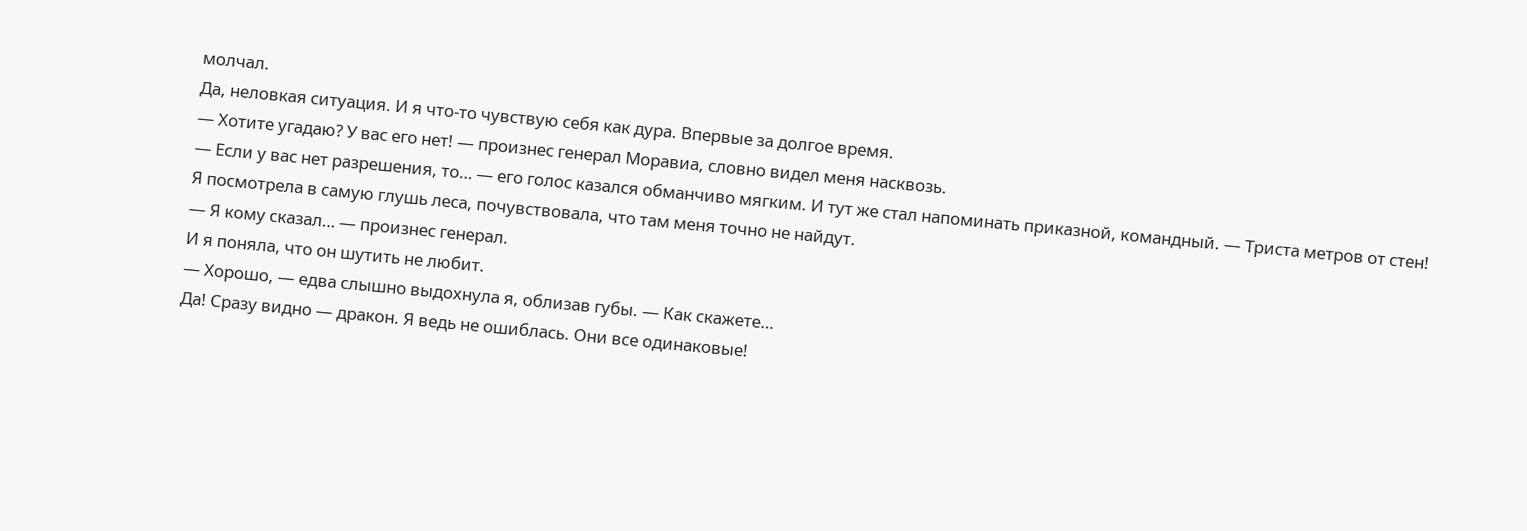молчал.
Да, неловкая ситуация. И я что-то чувствую себя как дура. Впервые за долгое время.
— Хотите угадаю? У вас его нет! — произнес генерал Моравиа, словно видел меня насквозь.
— Если у вас нет разрешения, то… — его голос казался обманчиво мягким. И тут же стал напоминать приказной, командный. — Триста метров от стен!
Я посмотрела в самую глушь леса, почувствовала, что там меня точно не найдут.
— Я кому сказал… — произнес генерал.
И я поняла, что он шутить не любит.
— Хорошо, — едва слышно выдохнула я, облизав губы. — Как скажете…
Да! Сразу видно — дракон. Я ведь не ошиблась. Они все одинаковые!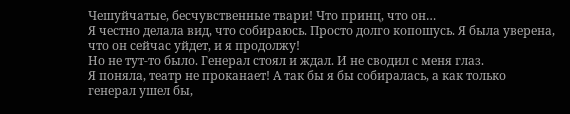Чешуйчатые, бесчувственные твари! Что принц, что он…
Я честно делала вид, что собираюсь. Просто долго копошусь. Я была уверена, что он сейчас уйдет, и я продолжу!
Но не тут-то было. Генерал стоял и ждал. И не сводил с меня глаз.
Я поняла, театр не проканает! А так бы я бы собиралась, а как только генерал ушел бы,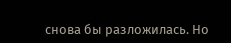снова бы разложилась. Но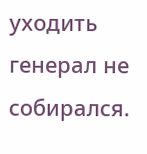уходить генерал не собирался.